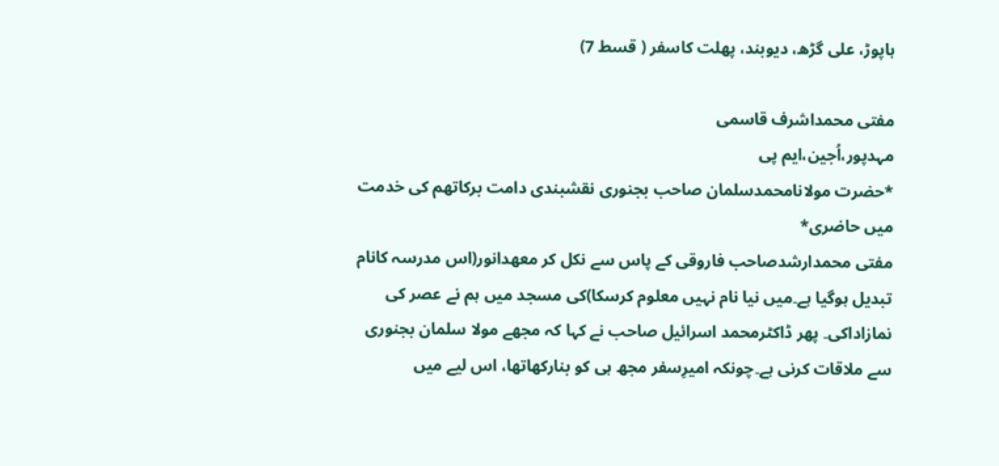ہاپوڑ، علی گڑھ، دیوبند، پھلت کاسفر ( قسط 7)

مفتی محمداشرف قاسمی
مہدپور،اُجین،ایم پی
*حضرت مولانامحمدسلمان صاحب بجنوری نقشبندی دامت برکاتھم کی خدمت میں حاضری*
مفتی محمدارشدصاحب فاروقی کے پاس سے نکل کر معھدانور(اس مدرسہ کانام تبدیل ہوگیا ہے۔میں نیا نام نہیں معلوم کرسکا)کی مسجد میں ہم نے عصر کی نمازاداکی۔ پھر ڈاکٹرمحمد اسرائیل صاحب نے کہا کہ مجھے مولا سلمان بجنوری سے ملاقات کرنی ہے۔چونکہ امیرِسفر مجھ ہی کو بنارکھاتھا، اس لیے میں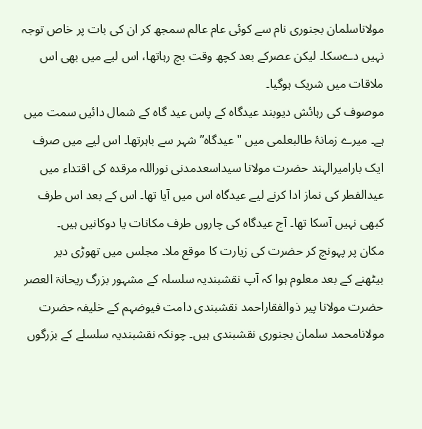مولاناسلمان بجنوری نام سے کوئی عام عالم سمجھ کر ان کی بات پر خاص توجہ نہیں دےسکا۔ لیکن عصرکے بعد کچھ وقت بچ رہاتھا، اس لیے میں بھی اس ملاقات میں شریک ہوگیا۔
موصوف کی رہائش دیوبند عیدگاہ کے پاس عید گاہ کے شمال دائیں سمت میں ہے۔ میرے زمانۂ طالبعلمی میں "عیدگاہ” شہر سے باہرتھا۔ اس لیے میں صرف ایک بارامیرالہند حضرت مولانا سیداسعدمدنی نوراللہ مرقدہ کی اقتداء میں عیدالفطر کی نماز ادا کرنے لیے عیدگاہ اس میں آیا تھا۔ اس کے بعد اس طرف کبھی نہیں آسکا تھا۔ آج عیدگاہ کی چاروں طرف مکانات یا دوکانیں ہیں۔
مکان پر پہونچ کر حضرت کی زیارت کا موقع ملا۔ مجلس میں تھوڑی دیر
بیٹھنے کے بعد معلوم ہوا کہ آپ نقشبندیہ سلسلہ کے مشہور بزرگ ریحانۃ العصر حضرت مولانا پیر ذوالفقاراحمد نقشبندی دامت فیوضہم کے خلیفہ حضرت مولانامحمد سلمان بجنوری نقشبندی ہیں۔ چونکہ نقشبندیہ سلسلے کے بزرگوں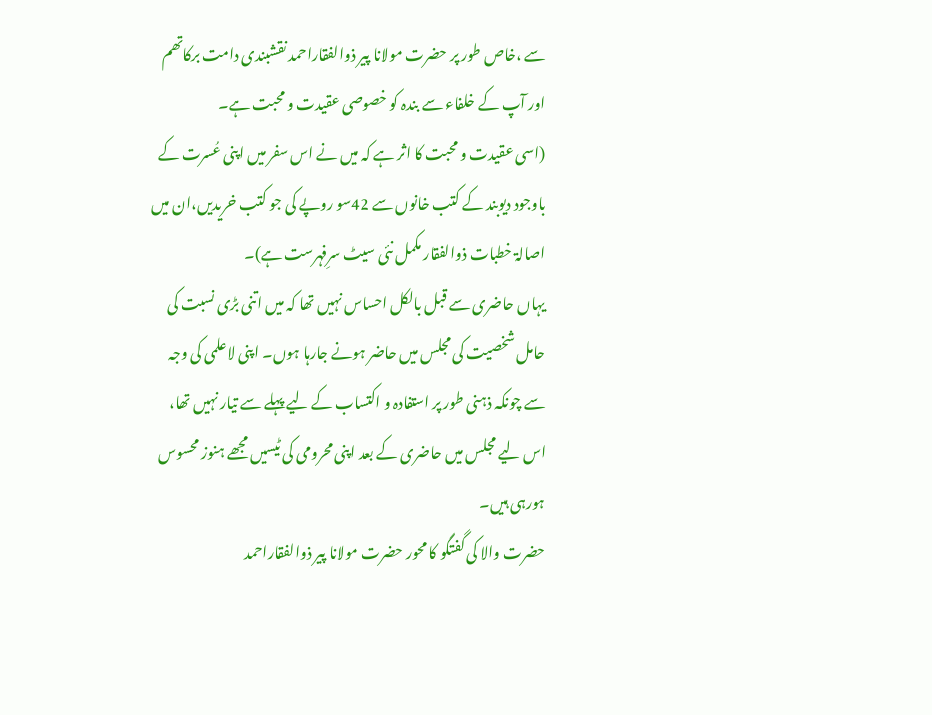سے ،خاص طور پر حضرت مولانا پیر ذوالفقاراحمد نقشبندی دامت برکاتھم اور آپ کے خلفاء سے بندہ کو خصوصی عقیدت و محبت ہے۔
(اسی عقیدت و محبت کا اثر ہے کہ میں نے اس سفر میں اپنی عُسرت کے باوجود دیوبند کے کتب خانوں سے 42سو روپے کی جو کتب خریدیں،ان میں اصالۃ خطبات ذوالفقار مکمل نئی سیٹ سرِفہرست ہے)۔
یہاں حاضری سے قبل بالکل احساس نہیں تھا کہ میں اتنی بڑی نسبت کی حامل شخصیت کی مجلس میں حاضر ہونے جارہا ہوں۔ اپنی لاعلمی کی وجہ سے چونکہ ذہنی طور پر استفادہ و اکتساب کے لیے پہلے سے تیار نہیں تھا، اس لیے مجلس میں حاضری کے بعد اپنی محرومی کی ٹیسیں مجھے ہنوز محسوس ہورہی ہیں۔
حضرت والا کی گفتگو کا محور حضرت مولانا پیر ذوالفقاراحمد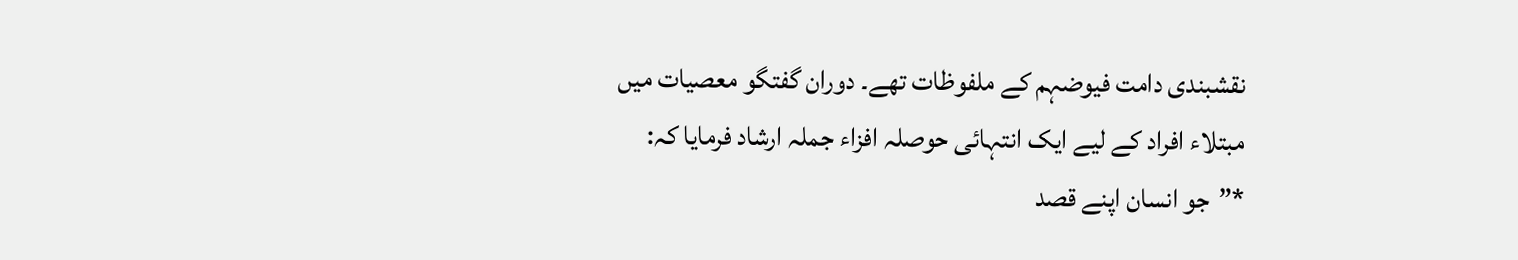نقشبندی دامت فیوضہم کے ملفوظات تھے۔ دوران گفتگو معصیات میں مبتلاء افراد کے لیے ایک انتہائی حوصلہ افزاء جملہ ارشاد فرمایا کہ:
*”جو انسان اپنے قصد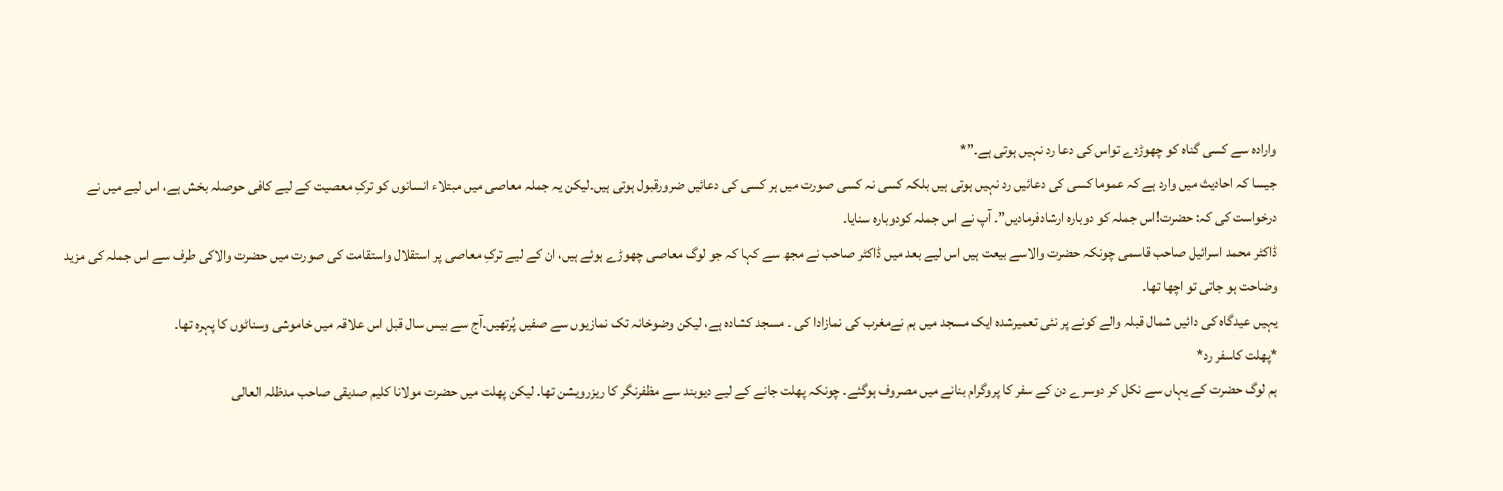وارادہ سے کسی گناہ کو چھوڑدے تواس کی دعا رد نہیں ہوتی ہے۔”*
جیسا کہ احادیث میں وارد ہے کہ عموما کسی کی دعائیں رد نہیں ہوتی ہیں بلکہ کسی نہ کسی صورت میں ہر کسی کی دعائیں ضرورقبول ہوتی ہیں۔لیکن یہ جملہ معاصی میں مبتلاء انسانوں کو ترکِ معصیت کے لیے کافی حوصلہ بخش ہے، اس لیے میں نے درخواست کی کہ: حضرت!اس جملہ کو دوبارہ ارشادفرمادیں”۔ آپ نے اس جملہ کودوبارہ سنایا۔
ڈاکٹر محمد اسرائیل صاحب قاسمی چونکہ حضرت والاسے بیعت ہیں اس لیے بعد میں ڈاکٹر صاحب نے مجھ سے کہا کہ جو لوگ معاصی چھوڑے ہوئے ہیں، ان کے لیے ترکِ معاصی پر استقلال واستقامت کی صورت میں حضرت والاکی طرف سے اس جملہ کی مزید وضاحت ہو جاتی تو اچھا تھا۔
یہیں عیدگاہ کی دائیں شمال قبلہ والے کونے پر نئی تعمیرشدہ ایک مسجد میں ہم نےمغرب کی نمازادا کی ۔ مسجد کشادہ ہے، لیکن وضوخانہ تک نمازیوں سے صفیں پُرتھیں۔آج سے بیس سال قبل اس علاقہ میں خاموشی وسناٹوں کا پہرہ تھا۔
*پھلت کاسفر رد*
ہم لوگ حضرت کے یہاں سے نکل کر دوسرے دن کے سفر کا پروگرام بنانے میں مصروف ہوگئے۔ چونکہ پھلت جانے کے لیے دیوبند سے مظفرنگر کا ریزرویشن تھا۔ لیکن پھلت میں حضرت مولانا کلیم صدیقی صاحب مدظلہ العالی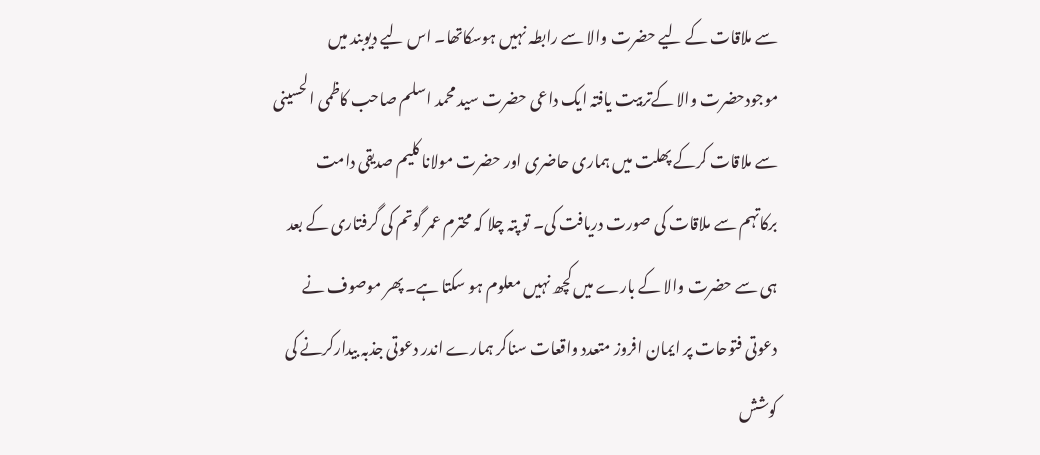سے ملاقات کے لیے حضرت والا سے رابطہ نہیں ہوسکاتھا۔ اس لیے دیوبند میں موجودحضرت والا کےتربیت یافتہ ایک داعی حضرت سید محمد اسلم صاحب کاظمی الحسینی سے ملاقات کرکے پھلت میں ہماری حاضری اور حضرت مولانا کلیم صدیقی دامت برکاتہم سے ملاقات کی صورت دریافت کی۔ تو پتہ چلا کہ محترم عمر گوتم کی گرفتاری کے بعد ہی سے حضرت والا کے بارے میں کچھ نہیں معلوم ہو سکتا ہے۔ پھر موصوف نے دعوتی فتوحات پر ایمان افروز متعدد واقعات سناکر ہمارے اندر دعوتی جذبہ بیدارکرنے کی کوشش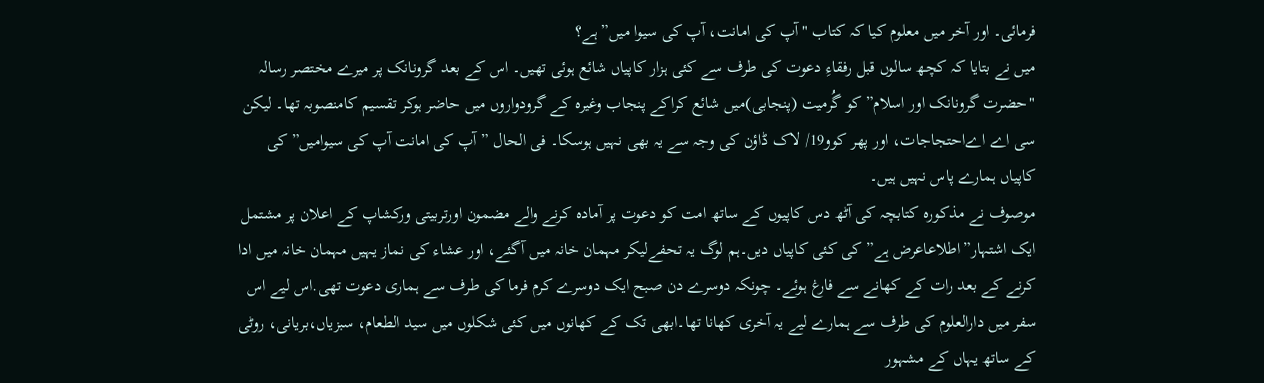فرمائی۔ اور آخر میں معلوم کیا کہ کتاب "آپ کی امانت، آپ کی سیوا میں” ہے؟
میں نے بتایا کہ کچھ سالوں قبل رفقاءِ دعوت کی طرف سے کئی ہزار کاپیاں شائع ہوئی تھیں۔ اس کے بعد گرونانک پر میرے مختصر رسالہ "حضرت گرونانک اور اسلام” کو گُرمیت (پنجابی)میں شائع کراکے پنجاب وغیرہ کے گرودواروں میں حاضر ہوکر تقسیم کامنصوبہ تھا۔ لیکن سی اے اےاحتجاجات، اور پھر کوو19/ لاک ڈاؤن کی وجہ سے یہ بھی نہیں ہوسکا۔ فی الحال ” آپ کی امانت آپ کی سیوامیں”کی کاپیاں ہمارے پاس نہیں ہیں۔
موصوف نے مذکورہ کتابچہ کی آٹھ دس کاپیوں کے ساتھ امت کو دعوت پر آمادہ کرنے والے مضمون اورتربیتی ورکشاپ کے اعلان پر مشتمل ایک اشتہار”اطلاعاعرض ہے” کی کئی کاپیاں دیں۔ہم لوگ یہ تحفےلیکر مہمان خانہ میں آگئے، اور عشاء کی نماز یہیں مہمان خانہ میں ادا کرنے کے بعد رات کے کھانے سے فارغ ہوئے۔ چونکہ دوسرے دن صبح ایک دوسرے کرم فرما کی طرف سے ہماری دعوت تھی.اس لیے اس سفر میں دارالعلوم کی طرف سے ہمارے لیے یہ آخری کھانا تھا۔ابھی تک کے کھانوں میں کئی شکلوں میں سید الطعام، سبزیاں،بریانی، روٹی کے ساتھ یہاں کے مشہور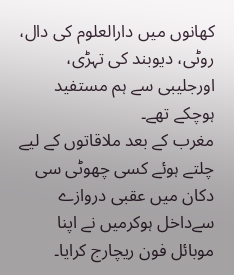کھانوں میں دارالعلوم کی دال، روٹی، دیوبند کی تہڑی، اورجلیبی سے ہم مستفید ہوچکے تھے۔
مغرب کے بعد ملاقاتوں کے لیے چلتے ہوئے کسی چھوٹی سی دکان میں عقبی دروازے سےداخل ہوکرمیں نے اپنا موبائل فون ریچارج کرایا۔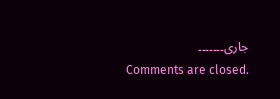جاری۔۔۔۔۔۔۔
Comments are closed.